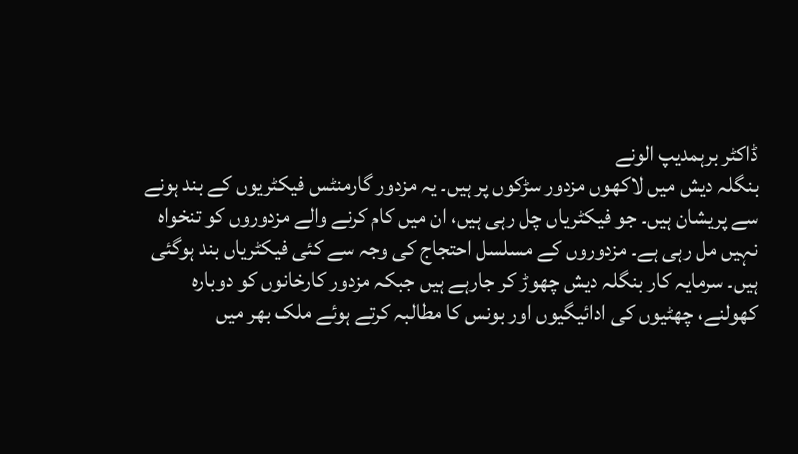ڈاکٹر برہمدیپ الونے
بنگلہ دیش میں لاکھوں مزدور سڑکوں پر ہیں۔ یہ مزدور گارمنٹس فیکٹریوں کے بند ہونے سے پریشان ہیں۔ جو فیکٹریاں چل رہی ہیں، ان میں کام کرنے والے مزدوروں کو تنخواہ نہیں مل رہی ہے۔ مزدوروں کے مسلسل احتجاج کی وجہ سے کئی فیکٹریاں بند ہوگئی ہیں۔ سرمایہ کار بنگلہ دیش چھوڑ کر جارہے ہیں جبکہ مزدور کارخانوں کو دوبارہ کھولنے، چھٹیوں کی ادائیگیوں اور بونس کا مطالبہ کرتے ہوئے ملک بھر میں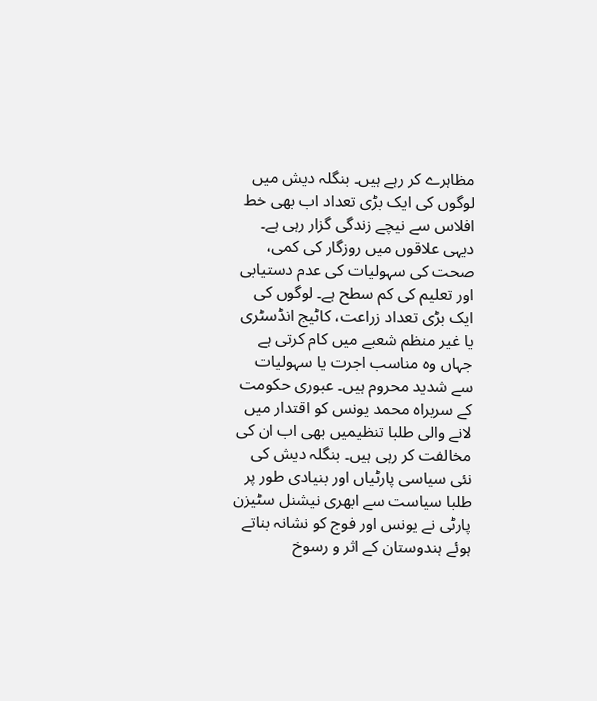مظاہرے کر رہے ہیں۔ بنگلہ دیش میں لوگوں کی ایک بڑی تعداد اب بھی خط افلاس سے نیچے زندگی گزار رہی ہے۔ دیہی علاقوں میں روزگار کی کمی، صحت کی سہولیات کی عدم دستیابی اور تعلیم کی کم سطح ہے۔ لوگوں کی ایک بڑی تعداد زراعت، کاٹیج انڈسٹری یا غیر منظم شعبے میں کام کرتی ہے جہاں وہ مناسب اجرت یا سہولیات سے شدید محروم ہیں۔ عبوری حکومت کے سربراہ محمد یونس کو اقتدار میں لانے والی طلبا تنظیمیں بھی اب ان کی مخالفت کر رہی ہیں۔ بنگلہ دیش کی نئی سیاسی پارٹیاں اور بنیادی طور پر طلبا سیاست سے ابھری نیشنل سٹیزن پارٹی نے یونس اور فوج کو نشانہ بناتے ہوئے ہندوستان کے اثر و رسوخ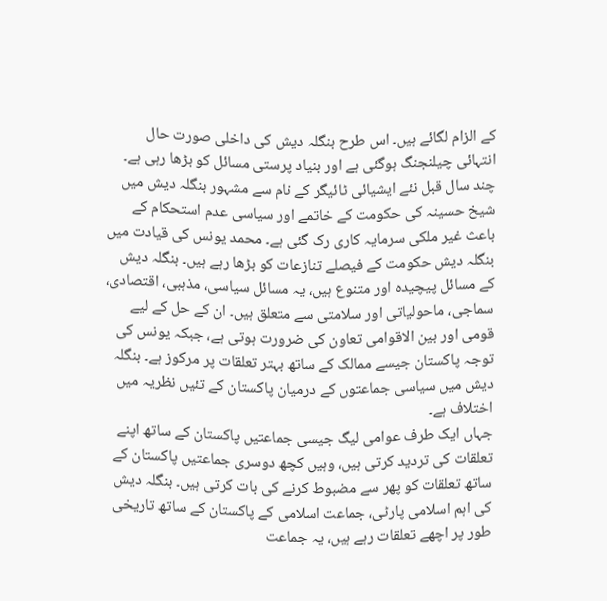کے الزام لگائے ہیں۔ اس طرح بنگلہ دیش کی داخلی صورت حال انتہائی چیلنجنگ ہوگئی ہے اور بنیاد پرستی مسائل کو بڑھا رہی ہے۔
چند سال قبل نئے ایشیائی ٹائیگر کے نام سے مشہور بنگلہ دیش میں شیخ حسینہ کی حکومت کے خاتمے اور سیاسی عدم استحکام کے باعث غیر ملکی سرمایہ کاری رک گئی ہے۔ محمد یونس کی قیادت میں بنگلہ دیش حکومت کے فیصلے تنازعات کو بڑھا رہے ہیں۔ بنگلہ دیش کے مسائل پیچیدہ اور متنوع ہیں، یہ مسائل سیاسی، مذہبی، اقتصادی، سماجی، ماحولیاتی اور سلامتی سے متعلق ہیں۔ ان کے حل کے لیے قومی اور بین الاقوامی تعاون کی ضرورت ہوتی ہے، جبکہ یونس کی توجہ پاکستان جیسے ممالک کے ساتھ بہتر تعلقات پر مرکوز ہے۔ بنگلہ دیش میں سیاسی جماعتوں کے درمیان پاکستان کے تئیں نظریہ میں اختلاف ہے۔
جہاں ایک طرف عوامی لیگ جیسی جماعتیں پاکستان کے ساتھ اپنے تعلقات کی تردید کرتی ہیں، وہیں کچھ دوسری جماعتیں پاکستان کے ساتھ تعلقات کو پھر سے مضبوط کرنے کی بات کرتی ہیں۔ بنگلہ دیش کی اہم اسلامی پارٹی، جماعت اسلامی کے پاکستان کے ساتھ تاریخی طور پر اچھے تعلقات رہے ہیں، یہ جماعت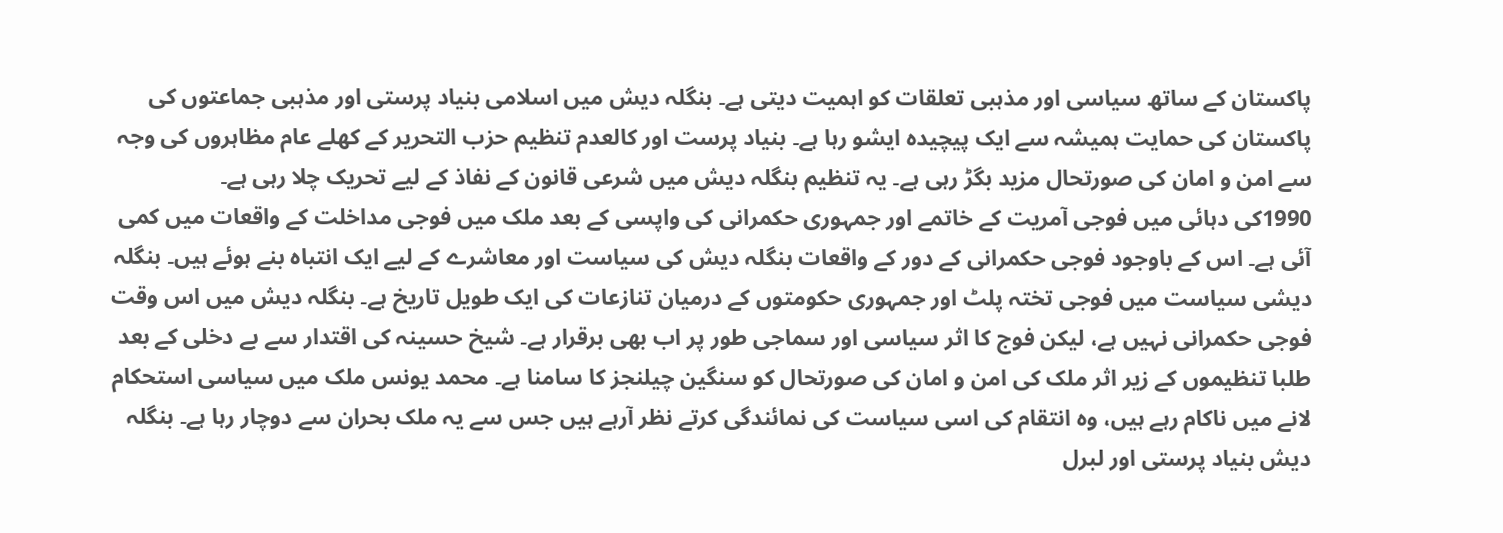پاکستان کے ساتھ سیاسی اور مذہبی تعلقات کو اہمیت دیتی ہے۔ بنگلہ دیش میں اسلامی بنیاد پرستی اور مذہبی جماعتوں کی پاکستان کی حمایت ہمیشہ سے ایک پیچیدہ ایشو رہا ہے۔ بنیاد پرست اور کالعدم تنظیم حزب التحریر کے کھلے عام مظاہروں کی وجہ سے امن و امان کی صورتحال مزید بگڑ رہی ہے۔ یہ تنظیم بنگلہ دیش میں شرعی قانون کے نفاذ کے لیے تحریک چلا رہی ہے۔
1990کی دہائی میں فوجی آمریت کے خاتمے اور جمہوری حکمرانی کی واپسی کے بعد ملک میں فوجی مداخلت کے واقعات میں کمی آئی ہے۔ اس کے باوجود فوجی حکمرانی کے دور کے واقعات بنگلہ دیش کی سیاست اور معاشرے کے لیے ایک انتباہ بنے ہوئے ہیں۔ بنگلہ دیشی سیاست میں فوجی تختہ پلٹ اور جمہوری حکومتوں کے درمیان تنازعات کی ایک طویل تاریخ ہے۔ بنگلہ دیش میں اس وقت فوجی حکمرانی نہیں ہے، لیکن فوج کا اثر سیاسی اور سماجی طور پر اب بھی برقرار ہے۔ شیخ حسینہ کی اقتدار سے بے دخلی کے بعد طلبا تنظیموں کے زیر اثر ملک کی امن و امان کی صورتحال کو سنگین چیلنجز کا سامنا ہے۔ محمد یونس ملک میں سیاسی استحکام لانے میں ناکام رہے ہیں، وہ انتقام کی اسی سیاست کی نمائندگی کرتے نظر آرہے ہیں جس سے یہ ملک بحران سے دوچار رہا ہے۔ بنگلہ دیش بنیاد پرستی اور لبرل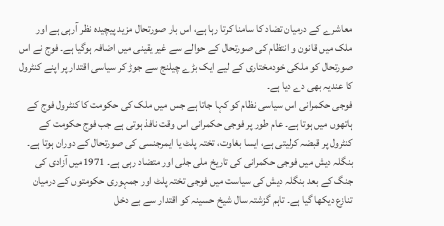معاشرے کے درمیان تضاد کا سامنا کرتا رہا ہے، اس بار صورتحال مزید پیچیدہ نظر آرہی ہے اور ملک میں قانون و انتظام کی صورتحال کے حوالے سے غیر یقینی میں اضافہ ہوگیا ہے۔ فوج نے اس صورتحال کو ملکی خودمختاری کے لیے ایک بڑے چیلنج سے جوڑ کر سیاسی اقتدار پر اپنے کنٹرول کا عندیہ بھی دے دیا ہے۔
فوجی حکمرانی اس سیاسی نظام کو کہا جاتا ہے جس میں ملک کی حکومت کا کنٹرول فوج کے ہاتھوں میں ہوتا ہے۔ عام طور پر فوجی حکمرانی اس وقت نافذ ہوتی ہے جب فوج حکومت کے کنٹرول پر قبضہ کرلیتی ہے، ایسا بغاوت، تختہ پلٹ یا ایمرجنسی کی صورتحال کے دوران ہوتا ہے۔ بنگلہ دیش میں فوجی حکمرانی کی تاریخ ملی جلی اور متضاد رہی ہے۔ 1971میں آزادی کی جنگ کے بعد بنگلہ دیش کی سیاست میں فوجی تختہ پلٹ اور جمہوری حکومتوں کے درمیان تنازع دیکھا گیا ہے۔ تاہم گزشتہ سال شیخ حسینہ کو اقتدار سے بے دخل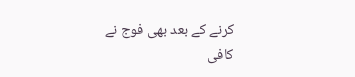کرنے کے بعد بھی فوج نے کافی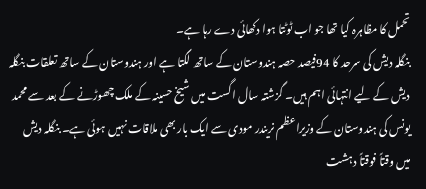تحمل کا مظاہرہ کیا تھا جو اب ٹوٹتا ہوا دکھائی دے رہا ہے۔
بنگلہ دیش کی سرحد کا 94فیصد حصہ ہندوستان کے ساتھ لگتا ہے اور ہندوستان کے ساتھ تعلقات بنگلہ دیش کے لیے انتہائی اہم ہیں۔ گزشتہ سال اگست میں شیخ حسینہ کے ملک چھوڑنے کے بعد سے محمد یونس کی ہندوستان کے وزیراعظم نریندر مودی سے ایک بار بھی ملاقات نہیں ہوئی ہے۔ بنگلہ دیش میں وقتاً فوقتاً دہشت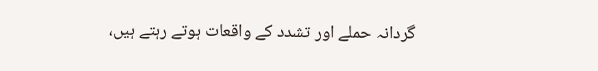گردانہ حملے اور تشدد کے واقعات ہوتے رہتے ہیں،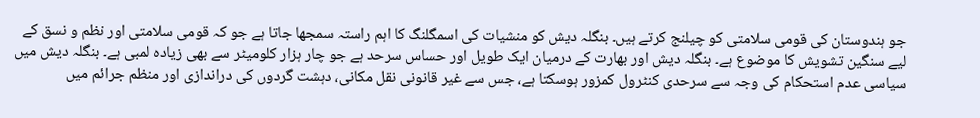جو ہندوستان کی قومی سلامتی کو چیلنج کرتے ہیں۔ بنگلہ دیش کو منشیات کی اسمگلنگ کا اہم راستہ سمجھا جاتا ہے جو کہ قومی سلامتی اور نظم و نسق کے لیے سنگین تشویش کا موضوع ہے۔ بنگلہ دیش اور بھارت کے درمیان ایک طویل اور حساس سرحد ہے جو چار ہزار کلومیٹر سے بھی زیادہ لمبی ہے۔ بنگلہ دیش میں سیاسی عدم استحکام کی وجہ سے سرحدی کنٹرول کمزور ہوسکتا ہے، جس سے غیر قانونی نقل مکانی، دہشت گردوں کی دراندازی اور منظم جرائم میں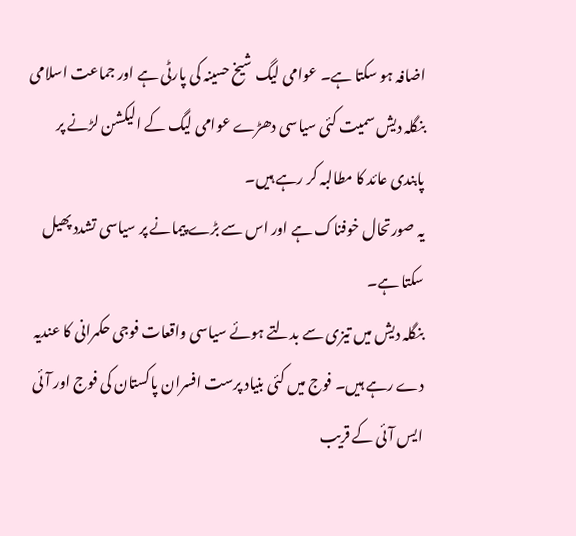اضافہ ہو سکتا ہے۔ عوامی لیگ شیخ حسینہ کی پارٹی ہے اور جماعت اسلامی بنگلہ دیش سمیت کئی سیاسی دھڑے عوامی لیگ کے الیکشن لڑنے پر پابندی عائد کا مطالبہ کر رہے ہیں۔
یہ صورتحال خوفناک ہے اور اس سے بڑے پیمانے پر سیاسی تشدد پھیل سکتا ہے۔
بنگلہ دیش میں تیزی سے بدلتے ہوئے سیاسی واقعات فوجی حکمرانی کا عندیہ دے رہے ہیں۔ فوج میں کئی بنیاد پرست افسران پاکستان کی فوج اور آئی ایس آئی کے قریب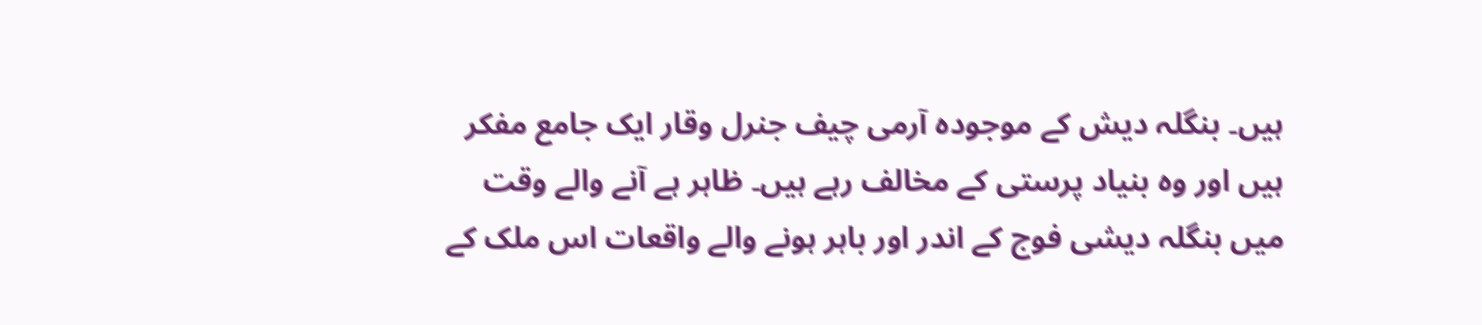ہیں۔ بنگلہ دیش کے موجودہ آرمی چیف جنرل وقار ایک جامع مفکر ہیں اور وہ بنیاد پرستی کے مخالف رہے ہیں۔ ظاہر ہے آنے والے وقت میں بنگلہ دیشی فوج کے اندر اور باہر ہونے والے واقعات اس ملک کے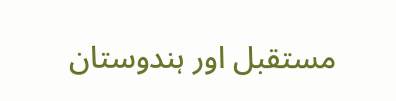مستقبل اور ہندوستان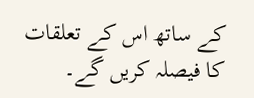کے ساتھ اس کے تعلقات کا فیصلہ کریں گے۔